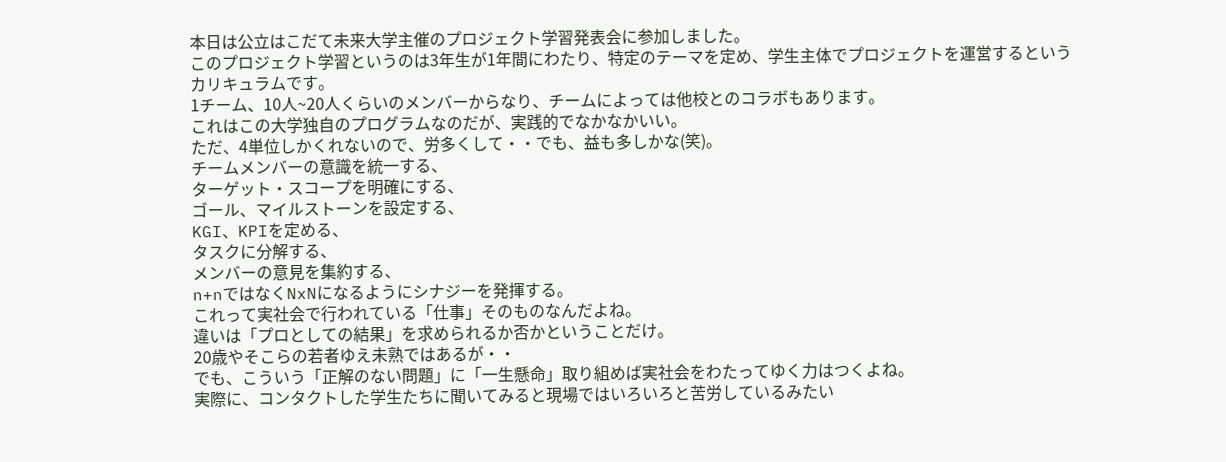本日は公立はこだて未来大学主催のプロジェクト学習発表会に参加しました。
このプロジェクト学習というのは3年生が1年間にわたり、特定のテーマを定め、学生主体でプロジェクトを運営するというカリキュラムです。
1チーム、10人~20人くらいのメンバーからなり、チームによっては他校とのコラボもあります。
これはこの大学独自のプログラムなのだが、実践的でなかなかいい。
ただ、4単位しかくれないので、労多くして・・でも、益も多しかな(笑)。
チームメンバーの意識を統一する、
ターゲット・スコープを明確にする、
ゴール、マイルストーンを設定する、
KGI、KPIを定める、
タスクに分解する、
メンバーの意見を集約する、
n+nではなくNxNになるようにシナジーを発揮する。
これって実社会で行われている「仕事」そのものなんだよね。
違いは「プロとしての結果」を求められるか否かということだけ。
20歳やそこらの若者ゆえ未熟ではあるが・・
でも、こういう「正解のない問題」に「一生懸命」取り組めば実社会をわたってゆく力はつくよね。
実際に、コンタクトした学生たちに聞いてみると現場ではいろいろと苦労しているみたい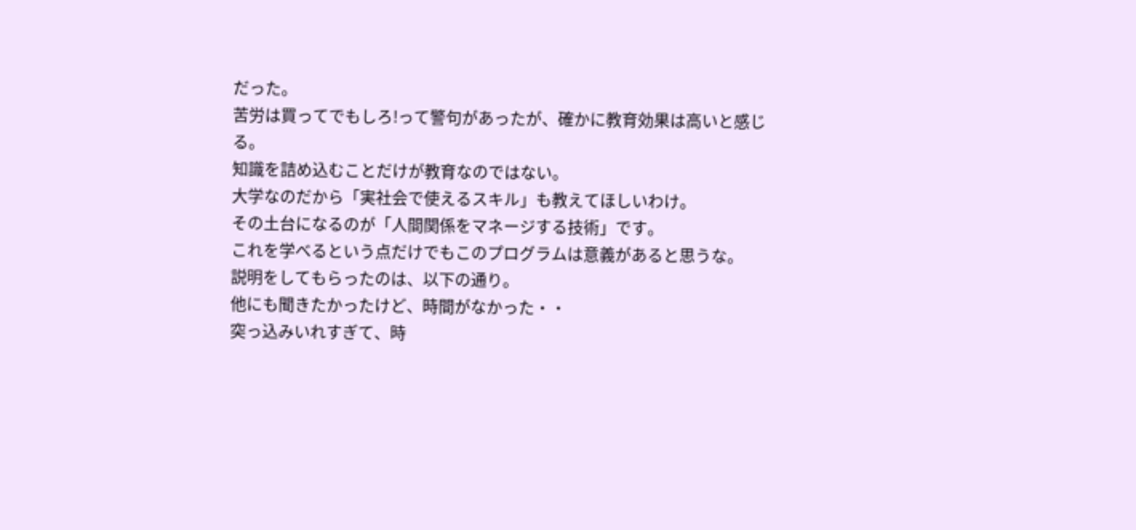だった。
苦労は買ってでもしろ!って警句があったが、確かに教育効果は高いと感じる。
知識を詰め込むことだけが教育なのではない。
大学なのだから「実社会で使えるスキル」も教えてほしいわけ。
その土台になるのが「人間関係をマネージする技術」です。
これを学べるという点だけでもこのプログラムは意義があると思うな。
説明をしてもらったのは、以下の通り。
他にも聞きたかったけど、時間がなかった・・
突っ込みいれすぎて、時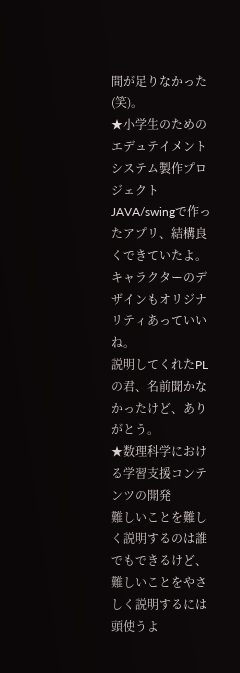間が足りなかった(笑)。
★小学生のためのエデュテイメントシステム製作プロジェクト
JAVA/swingで作ったアプリ、結構良くできていたよ。
キャラクターのデザインもオリジナリティあっていいね。
説明してくれたPLの君、名前聞かなかったけど、ありがとう。
★数理科学における学習支援コンテンツの開発
難しいことを難しく説明するのは誰でもできるけど、難しいことをやさしく説明するには頭使うよ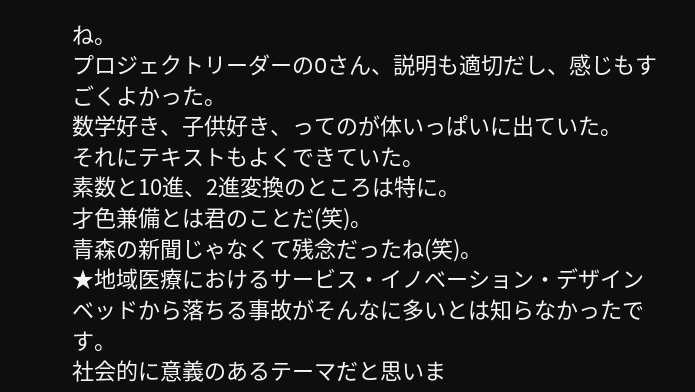ね。
プロジェクトリーダーのOさん、説明も適切だし、感じもすごくよかった。
数学好き、子供好き、ってのが体いっぱいに出ていた。
それにテキストもよくできていた。
素数と10進、2進変換のところは特に。
才色兼備とは君のことだ(笑)。
青森の新聞じゃなくて残念だったね(笑)。
★地域医療におけるサービス・イノベーション・デザイン
ベッドから落ちる事故がそんなに多いとは知らなかったです。
社会的に意義のあるテーマだと思いま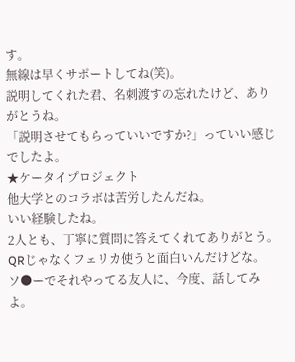す。
無線は早くサポートしてね(笑)。
説明してくれた君、名刺渡すの忘れたけど、ありがとうね。
「説明させてもらっていいですか?」っていい感じでしたよ。
★ケータイプロジェクト
他大学とのコラボは苦労したんだね。
いい経験したね。
2人とも、丁寧に質問に答えてくれてありがとう。
QRじゃなくフェリカ使うと面白いんだけどな。
ソ●ーでそれやってる友人に、今度、話してみよ。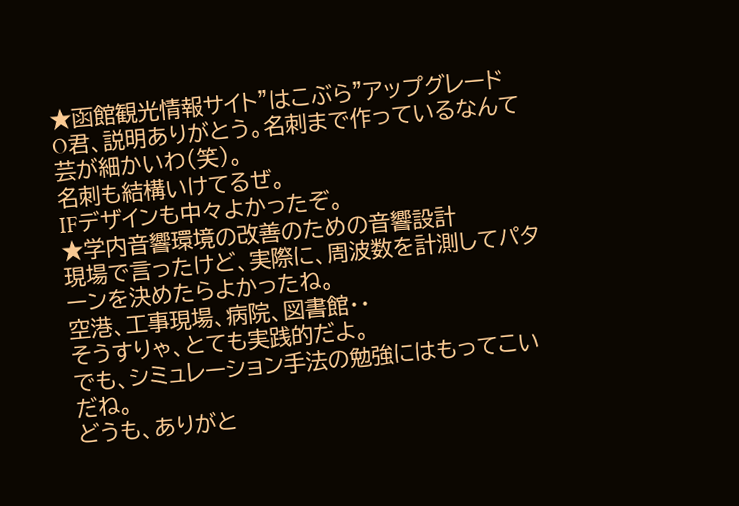★函館観光情報サイト”はこぶら”アップグレード
O君、説明ありがとう。名刺まで作っているなんて芸が細かいわ(笑)。
名刺も結構いけてるぜ。
IFデザインも中々よかったぞ。
★学内音響環境の改善のための音響設計
現場で言ったけど、実際に、周波数を計測してパターンを決めたらよかったね。
空港、工事現場、病院、図書館・・
そうすりゃ、とても実践的だよ。
でも、シミュレーション手法の勉強にはもってこいだね。
どうも、ありがと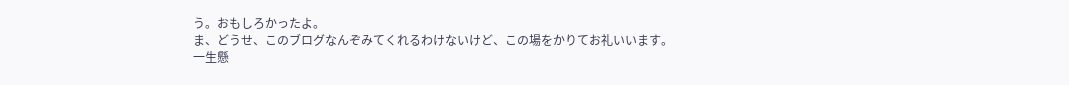う。おもしろかったよ。
ま、どうせ、このブログなんぞみてくれるわけないけど、この場をかりてお礼いいます。
一生懸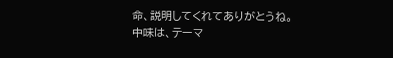命、説明してくれてありがとうね。
中味は、テーマ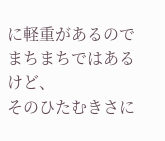に軽重があるのでまちまちではあるけど、
そのひたむきさに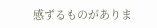感ずるものがありま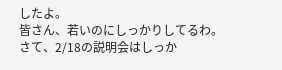したよ。
皆さん、若いのにしっかりしてるわ。
さて、2/18の説明会はしっか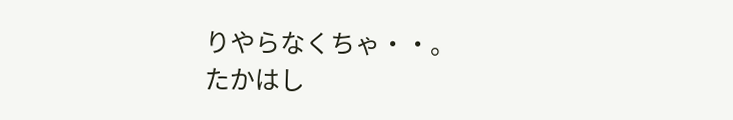りやらなくちゃ・・。
たかはし